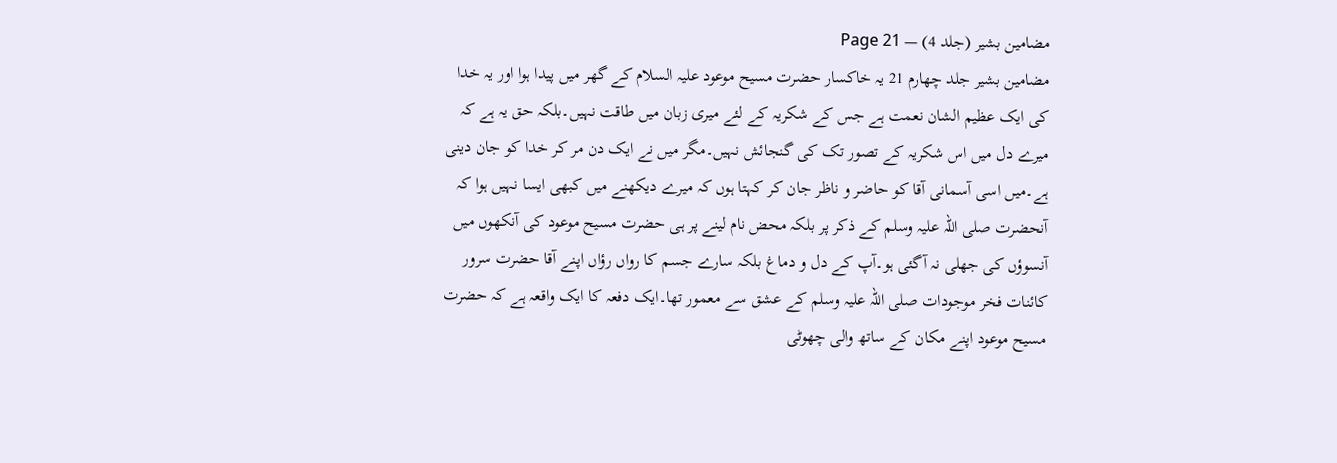مضامین بشیر (جلد 4) — Page 21
مضامین بشیر جلد چهارم 21 یہ خاکسار حضرت مسیح موعود علیہ السلام کے گھر میں پیدا ہوا اور یہ خدا کی ایک عظیم الشان نعمت ہے جس کے شکریہ کے لئے میری زبان میں طاقت نہیں۔بلکہ حق یہ ہے کہ میرے دل میں اس شکریہ کے تصور تک کی گنجائش نہیں۔مگر میں نے ایک دن مر کر خدا کو جان دینی ہے۔میں اسی آسمانی آقا کو حاضر و ناظر جان کر کہتا ہوں کہ میرے دیکھنے میں کبھی ایسا نہیں ہوا کہ آنحضرت صلی اللہ علیہ وسلم کے ذکر پر بلکہ محض نام لینے پر ہی حضرت مسیح موعود کی آنکھوں میں آنسوؤں کی جھلی نہ آگئی ہو۔آپ کے دل و دماغ بلکہ سارے جسم کا رواں رؤاں اپنے آقا حضرت سرور کائنات فخر موجودات صلی اللہ علیہ وسلم کے عشق سے معمور تھا۔ایک دفعہ کا ایک واقعہ ہے کہ حضرت مسیح موعود اپنے مکان کے ساتھ والی چھوٹی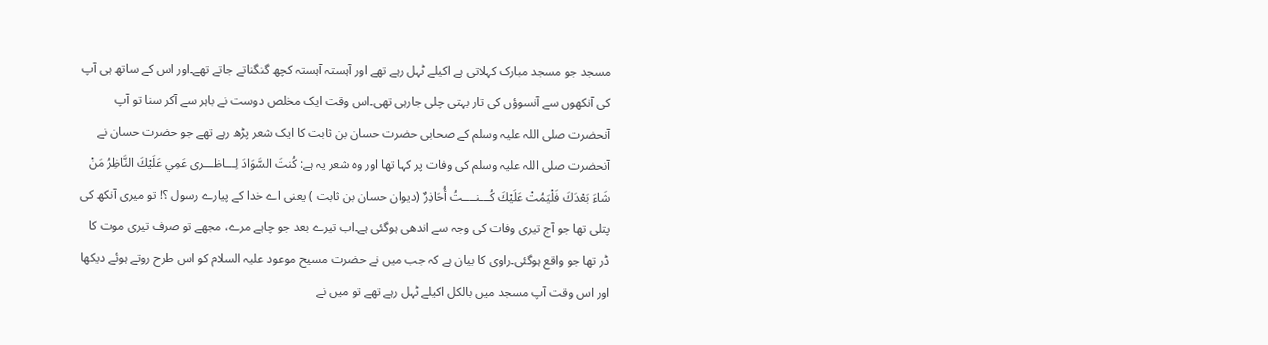مسجد جو مسجد مبارک کہلاتی ہے اکیلے ٹہل رہے تھے اور آہستہ آہستہ کچھ گنگناتے جاتے تھے۔اور اس کے ساتھ ہی آپ کی آنکھوں سے آنسوؤں کی تار بہتی چلی جارہی تھی۔اس وقت ایک مخلص دوست نے باہر سے آکر سنا تو آپ آنحضرت صلی اللہ علیہ وسلم کے صحابی حضرت حسان بن ثابت کا ایک شعر پڑھ رہے تھے جو حضرت حسان نے آنحضرت صلی اللہ علیہ وسلم کی وفات پر کہا تھا اور وہ شعر یہ ہے: كُنتَ السَّوَادَ لِـــاظـــرى عَمِي عَلَيْكَ النَّاظِرُ مَنْ شَاءَ بَعْدَكَ فَلْيَمُتْ عَلَيْكَ كُـــنــــتُ أُحَاذِرٌ (دیوان حسان بن ثابت ) یعنی اے خدا کے پیارے رسول ؟! تو میری آنکھ کی پتلی تھا جو آج تیری وفات کی وجہ سے اندھی ہوگئی ہے۔اب تیرے بعد جو چاہے مرے، مجھے تو صرف تیری موت کا ڈر تھا جو واقع ہوگئی۔راوی کا بیان ہے کہ جب میں نے حضرت مسیح موعود علیہ السلام کو اس طرح روتے ہوئے دیکھا اور اس وقت آپ مسجد میں بالکل اکیلے ٹہل رہے تھے تو میں نے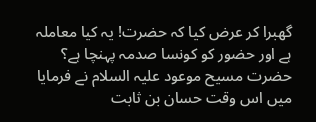گھبرا کر عرض کیا کہ حضرت! یہ کیا معاملہ ہے اور حضور کو کونسا صدمہ پہنچا ہے؟ حضرت مسیح موعود علیہ السلام نے فرمایا میں اس وقت حسان بن ثابت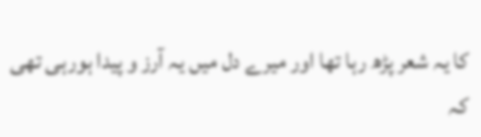کا یہ شعر پڑھ رہا تھا اور میرے دل میں یہ آرز و پیدا ہورہی تھی کہ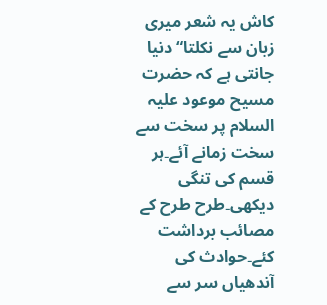کاش یہ شعر میری زبان سے نکلتا“ دنیا جانتی ہے کہ حضرت مسیح موعود علیہ السلام پر سخت سے سخت زمانے آئے۔ہر قسم کی تنگی دیکھی۔طرح طرح کے مصائب برداشت کئے۔حوادث کی آندھیاں سر سے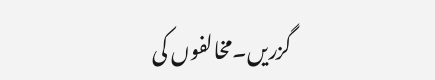گزریں۔مخالفوں کی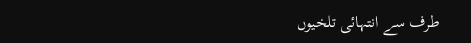طرف سے انتہائی تلخیوں